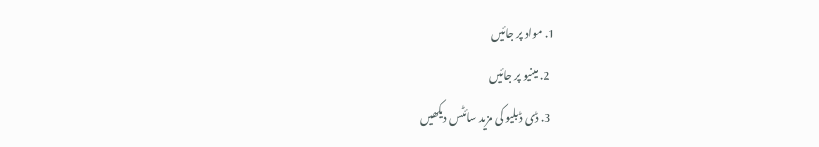1. مواد پر جائیں
  2. مینیو پر جائیں
  3. ڈی ڈبلیو کی مزید سائٹس دیکھیں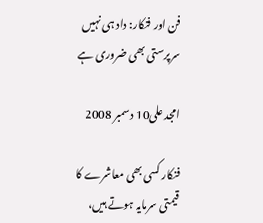فن اور فنکار: داد ہی نہیں سرپرستی بھی ضروری ہے

امجد علی10 دسمبر 2008

فنکار کسی بھی معاشرے کا قیمتی سرمایہ ہوتے ہیں،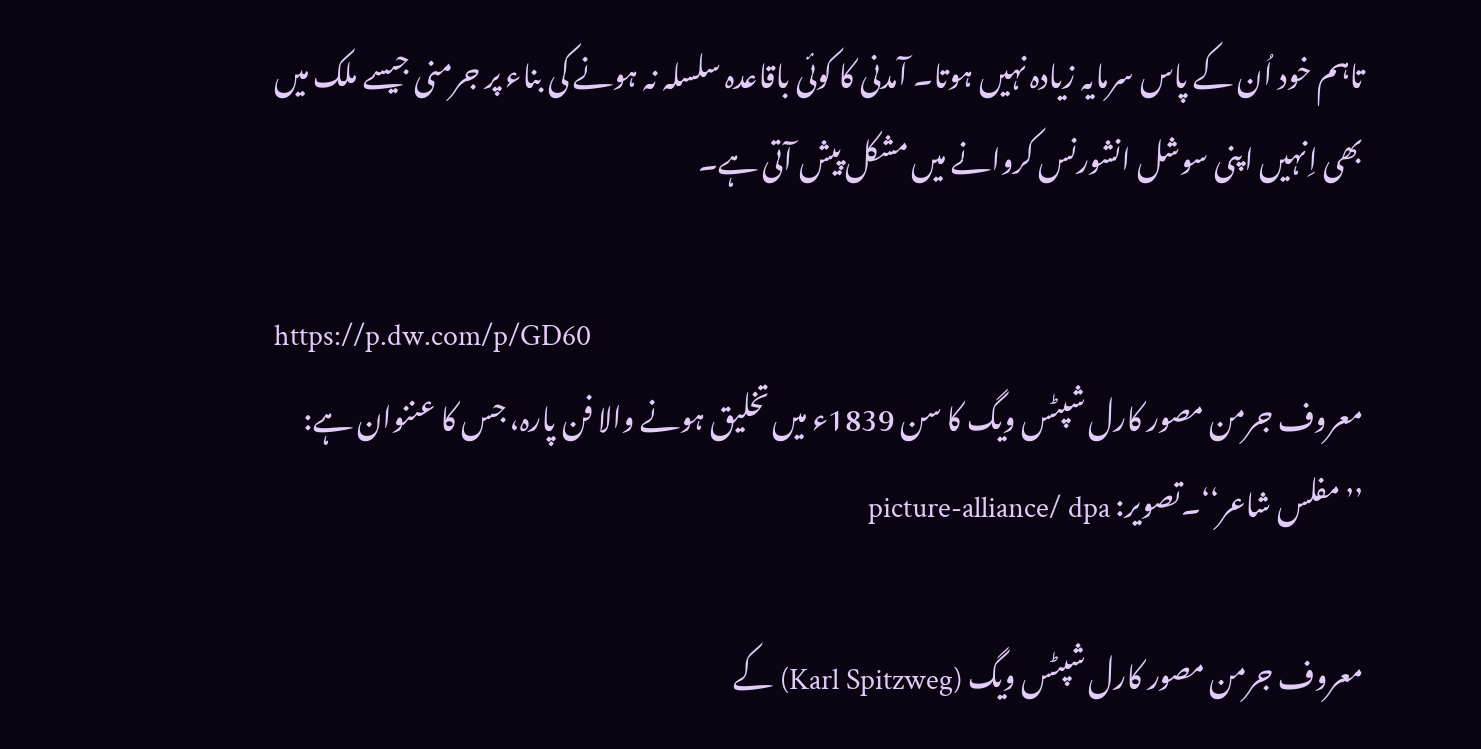تاہم خود اُن کے پاس سرمایہ زیادہ نہیں ہوتا۔ آمدنی کا کوئی باقاعدہ سلسلہ نہ ہونے کی بناء پر جرمنی جیسے ملک میں بھی اِنہیں اپنی سوشل انشورنس کروانے میں مشکل پیش آتی ہے۔

https://p.dw.com/p/GD60
معروف جرمن مصور کارل شپٹس ویگ کا سن 1839ء میں تخلیق ہونے والا فن پارہ، جس کا عننوان ہے: ’’مفلس شاعر‘‘۔تصویر: picture-alliance/ dpa

معروف جرمن مصور کارل شپٹس ویگ (Karl Spitzweg) کے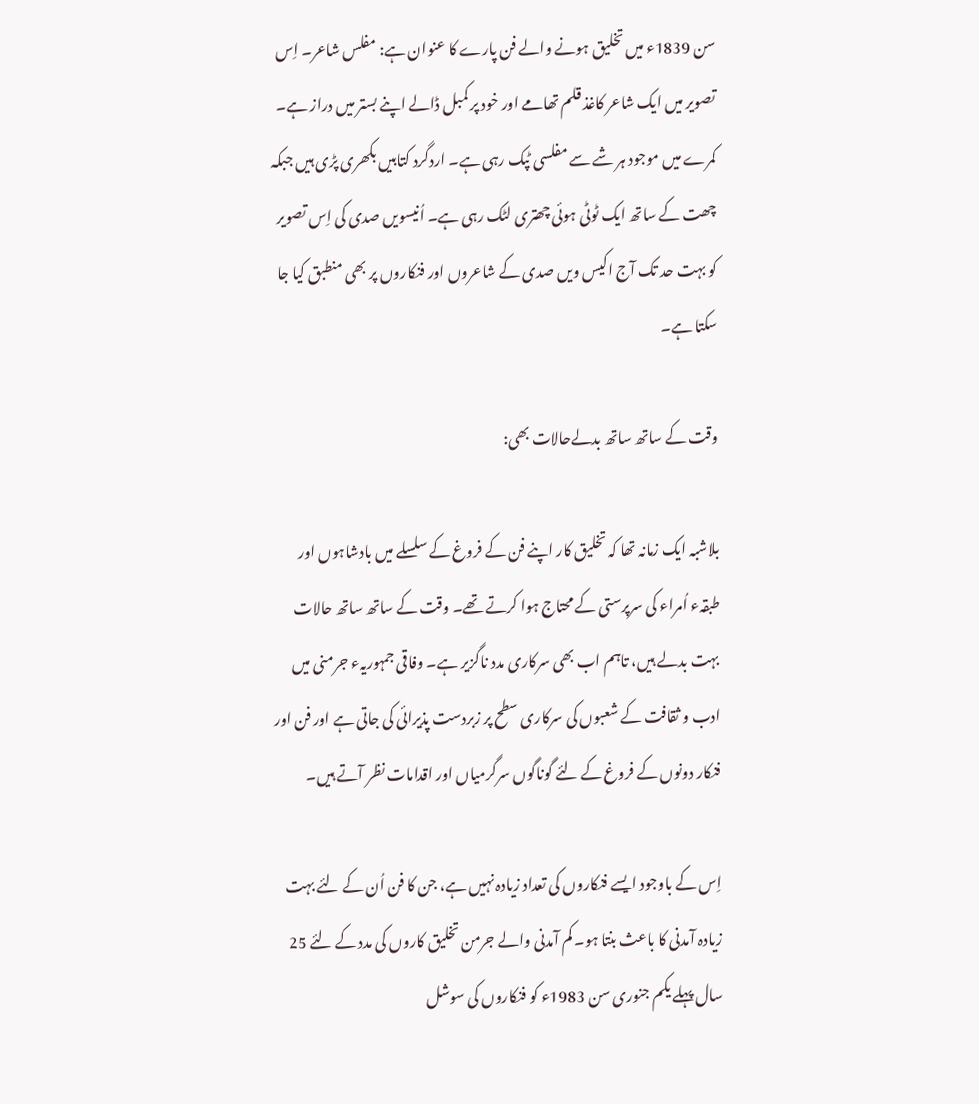سن 1839ء میں تخلیق ہونے والے فن پارے کا عنوان ہے: مفلس شاعر۔ اِس تصویر میں ایک شاعر کاغذ قلم تھامے اور خود پر کمبل ڈالے اپنے بستر میں دراز ہے۔ کمرے میں موجود ہر شے سے مفلسی ٹپک رہی ہے۔ اردگرد کتابیں بکھری پڑی ہیں جبکہ چھت کے ساتھ ایک ٹوٹی ہوئی چھتری لٹک رہی ہے۔ اُنیسویں صدی کی اِس تصویر کو بہت حد تک آج اکیس ویں صدی کے شاعروں اور فنکاروں پر بھی منطبق کیا جا سکتا ہے۔

وقت کے ساتھ ساتھ بدلےحالات بھی:

بلاشبہ ایک زمانہ تھا کہ تخلیق کار اپنے فن کے فروغ کے سلسلے میں بادشاہوں اور طبقہء اُمراء کی سرپرستی کے محتاج ہوا کرتے تھے۔ وقت کے ساتھ ساتھ حالات بہت بدلے ہیں، تاہم اب بھی سرکاری مدد ناگزیر ہے۔ وفاقی جمہوریہء جرمنی میں ادب و ثقافت کے شعبوں کی سرکاری سطح پر زبردست پذیرائی کی جاتی ہے اور فن اور فنکار دونوں کے فروغ کے لئے گوناگوں سرگرمیاں اور اقدامات نظر آتے ہیں۔

اِس کے باوجود ایسے فنکاروں کی تعداد زیادہ نہیں ہے، جن کا فن اُن کے لئے بہت زیادہ آمدنی کا باعث بنتا ہو۔ کم آمدنی والے جرمن تخلیق کاروں کی مدد کے لئے 25 سال پہلے یکم جنوری سن 1983ء کو فنکاروں کی سوشل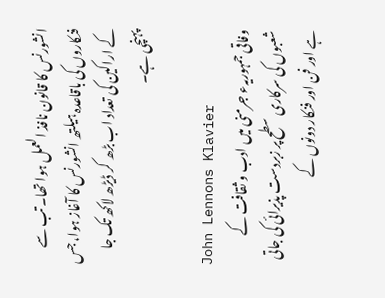انشورنس کا قانون نافذ العمل ہوا تھا۔ تب سے فنکاروں کی باقاعدہ ہیلتھ انشورنس کا آغاز ہوا، جس کے اراکین کی تعداد اب بڑھ کر ڈیڑھ لاکھ تک جا پہنچی ہے۔

John Lennons Klavier
وفاقی جمہوریہء جرمنی میں ادب و ثقافت کے شعبوں کی سرکاری سطح پر زبردست پذیرائی کی جاتی ہے اور فن اور فنکار دونوں کے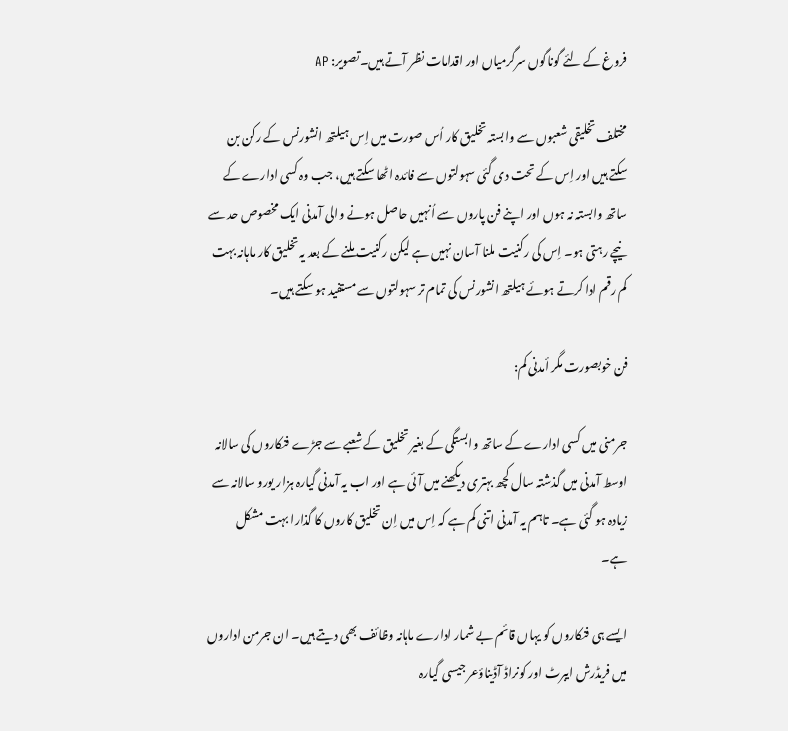فروغ کے لئے گوناگوں سرگرمیاں اور اقدامات نظر آتے ہیں۔تصویر: AP

مختلف تخلیقی شعبوں سے وابستہ تخلیق کار اُس صورت میں اِس ہیلتھ انشورنس کے رکن بن سکتے ہیں اور اِس کے تحت دی گئی سہولتوں سے فائدہ اٹھا سکتے ہیں، جب وہ کسی ادارے کے ساتھ وابستہ نہ ہوں اور اپنے فن پاروں سے اُنہیں حاصل ہونے والی آمدنی ایک مخصوص حد سے نیچے رہتی ہو۔ اِس کی رکنیت ملنا آسان نہیں ہے لیکن رکنیت ملنے کے بعد یہ تخلیق کار ماہانہ بہت کم رقم ادا کرتے ہوئے ہیلتھ انشورنس کی تمام تر سہولتوں سے مستفید ہو سکتے ہیں۔

فن خوبصورت مگر أمدنی کم:

جرمنی میں کسی ادارے کے ساتھ وابستگی کے بغیر تخلیق کے شعبے سے جڑے فنکاروں کی سالانہ اوسط آمدنی میں گذشتہ سال کچھ بہتری دیکھنے میں آئی ہے اور اب یہ آمدنی گیارہ ہزار یورو سالانہ سے زیادہ ہو گئی ہے۔ تاہم یہ آمدنی اتنی کم ہے کہ اِس میں اِن تخلیق کاروں کا گذارا بہت مشکل ہے۔

ایسے ہی فنکاروں کو یہاں قائم بے شمار ادارے ماہانہ وظائف بھی دیتے ہیں۔ ان جرمن اداروں میں فریڈرش ایبرٹ اور کونراڈ آڈیناؤعر جیسی گیارہ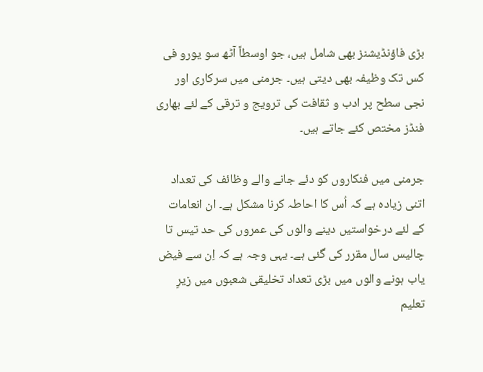بڑی فاؤنڈیشنز بھی شامل ہیں، جو اوسطاً آٹھ سو یورو فی کس تک وظیفہ بھی دیتی ہیں۔ جرمنی میں سرکاری اور نجی سطح پر ادب و ثقافت کی ترویج و ترقی کے لئے بھاری فنڈز مختص کئے جاتے ہیں۔

جرمنی میں فنکاروں کو دئے جانے والے وظائف کی تعداد اتنی زیادہ ہے کہ اُس کا احاطہ کرنا مشکل ہے۔ ان انعامات کے لئے درخواستیں دینے والوں کی عمروں کی حد تیس تا چالیس سال مقرر کی گئی ہے۔ یہی وجہ ہے کہ اِن سے فیض یاب ہونے والوں میں بڑی تعداد تخلیقی شعبوں میں زیرِ تعلیم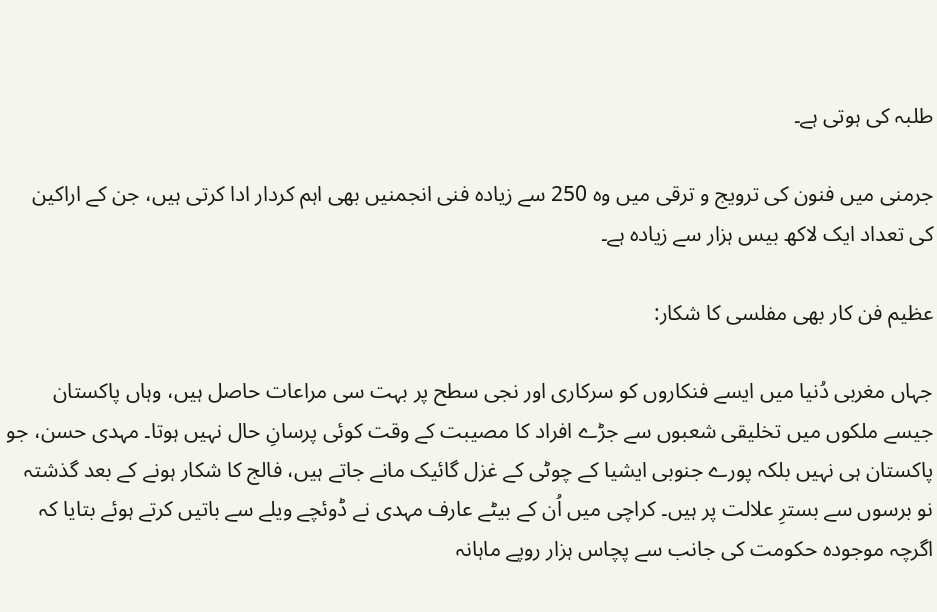طلبہ کی ہوتی ہے۔

جرمنی میں فنون کی ترویج و ترقی میں وہ 250 سے زیادہ فنی انجمنیں بھی اہم کردار ادا کرتی ہیں، جن کے اراکین کی تعداد ایک لاکھ بیس ہزار سے زیادہ ہے۔

عظیم فن کار بھی مفلسی کا شکار:

جہاں مغربی دُنیا میں ایسے فنکاروں کو سرکاری اور نجی سطح پر بہت سی مراعات حاصل ہیں، وہاں پاکستان جیسے ملکوں میں تخلیقی شعبوں سے جڑے افراد کا مصیبت کے وقت کوئی پرسانِ حال نہیں ہوتا۔ مہدی حسن، جو پاکستان ہی نہیں بلکہ پورے جنوبی ایشیا کے چوٹی کے غزل گائیک مانے جاتے ہیں، فالج کا شکار ہونے کے بعد گذشتہ نو برسوں سے بسترِ علالت پر ہیں۔ کراچی میں اُن کے بیٹے عارف مہدی نے ڈوئچے ویلے سے باتیں کرتے ہوئے بتایا کہ اگرچہ موجودہ حکومت کی جانب سے پچاس ہزار روپے ماہانہ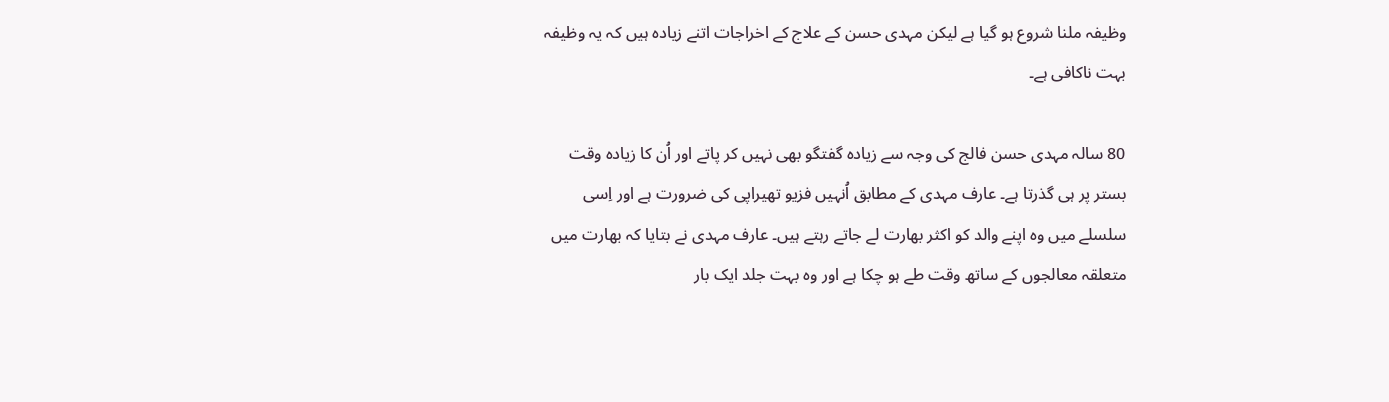وظیفہ ملنا شروع ہو گیا ہے لیکن مہدی حسن کے علاج کے اخراجات اتنے زیادہ ہیں کہ یہ وظیفہ بہت ناکافی ہے۔

80 سالہ مہدی حسن فالج کی وجہ سے زیادہ گفتگو بھی نہیں کر پاتے اور اُن کا زیادہ وقت بستر پر ہی گذرتا ہے۔ عارف مہدی کے مطابق اُنہیں فزیو تھیراپی کی ضرورت ہے اور اِسی سلسلے میں وہ اپنے والد کو اکثر بھارت لے جاتے رہتے ہیں۔ عارف مہدی نے بتایا کہ بھارت میں متعلقہ معالجوں کے ساتھ وقت طے ہو چکا ہے اور وہ بہت جلد ایک بار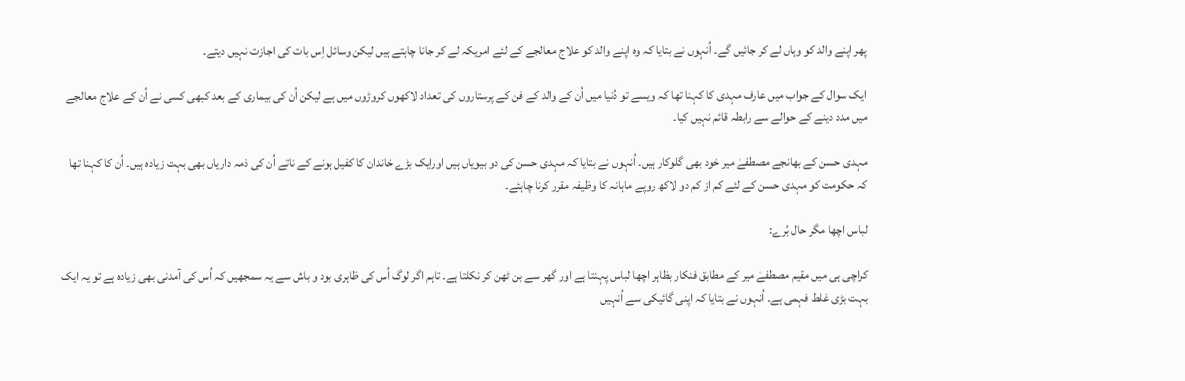پھر اپنے والد کو وہاں لے کر جائیں گے۔ اُنہوں نے بتایا کہ وہ اپنے والد کو علاج معالجے کے لئے امریکہ لے کر جانا چاہتے ہیں لیکن وسائل اِس بات کی اجازت نہیں دیتے۔

ایک سوال کے جواب میں عارف مہدی کا کہنا تھا کہ ویسے تو دُنیا میں اُن کے والد کے فن کے پرستاروں کی تعداد لاکھوں کروڑوں میں ہے لیکن اُن کی بیماری کے بعد کبھی کسی نے اُن کے علاج معالجے میں مدد دینے کے حوالے سے رابطہ قائم نہیں کیا۔

مہدی حسن کے بھانجے مصطفےٰ میر خود بھی گلوکار ہیں۔ اُنہوں نے بتایا کہ مہدی حسن کی دو بیویاں ہیں اورایک بڑے خاندان کا کفیل ہونے کے ناتے اُن کی ذمہ داریاں بھی بہت زیادہ ہیں۔ اُن کا کہنا تھا کہ حکومت کو مہدی حسن کے لئے کم از کم دو لاکھ روپے ماہانہ کا وظیفہ مقرر کرنا چاہئے۔

لباس اچھا مگر حال بُرے:

کراچی ہی میں مقیم مصطفےٰ میر کے مطابق فنکار بظاہر اچھا لباس پہنتا ہے اور گھر سے بن ٹھن کر نکلتا ہے۔ تاہم اگر لوگ اُس کی ظاہری بود و باش سے یہ سمجھیں کہ اُس کی آمدنی بھی زیادہ ہے تو یہ ایک بہت بڑی غلط فہمی ہے۔ اُنہوں نے بتایا کہ اپنی گائیکی سے اُنہیں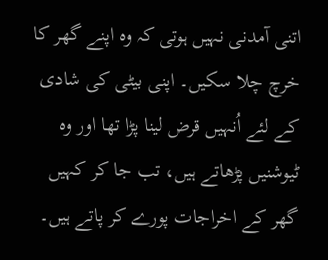اتنی آمدنی نہیں ہوتی کہ وہ اپنے گھر کا خرچ چلا سکیں۔ اپنی بیٹی کی شادی کے لئے اُنہیں قرض لینا پڑا تھا اور وہ ٹیوشنیں پڑھاتے ہیں، تب جا کر کہیں گھر کے اخراجات پورے کر پاتے ہیں۔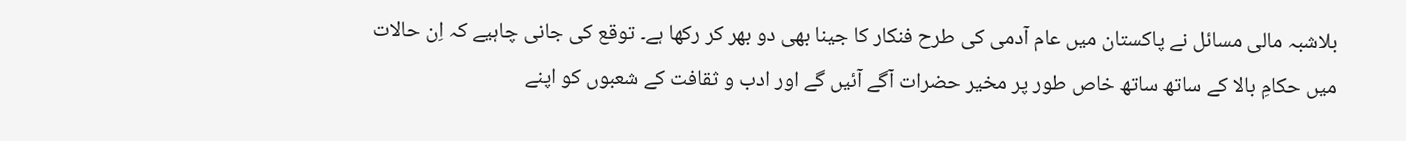بلاشبہ مالی مسائل نے پاکستان میں عام آدمی کی طرح فنکار کا جینا بھی دو بھر کر رکھا ہے۔ توقع کی جانی چاہیے کہ اِن حالات میں حکامِ بالا کے ساتھ ساتھ خاص طور پر مخیر حضرات آگے آئیں گے اور ادب و ثقافت کے شعبوں کو اپنے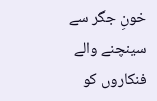خونِ جگر سے سینچنے والے فنکاروں کو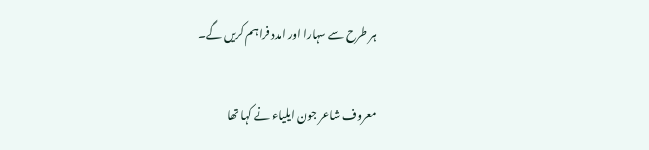ہر طرح سے سہارا اور امدد فراہم کریں گے۔

معروف شاعر جون ایلیاء نے کہا تھا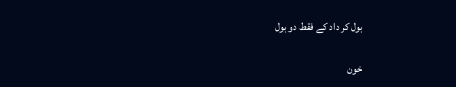بول کر داد کے فقط دو بول

خون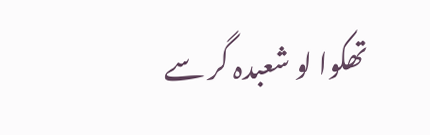تھکوا لو شعبدہ گر سے